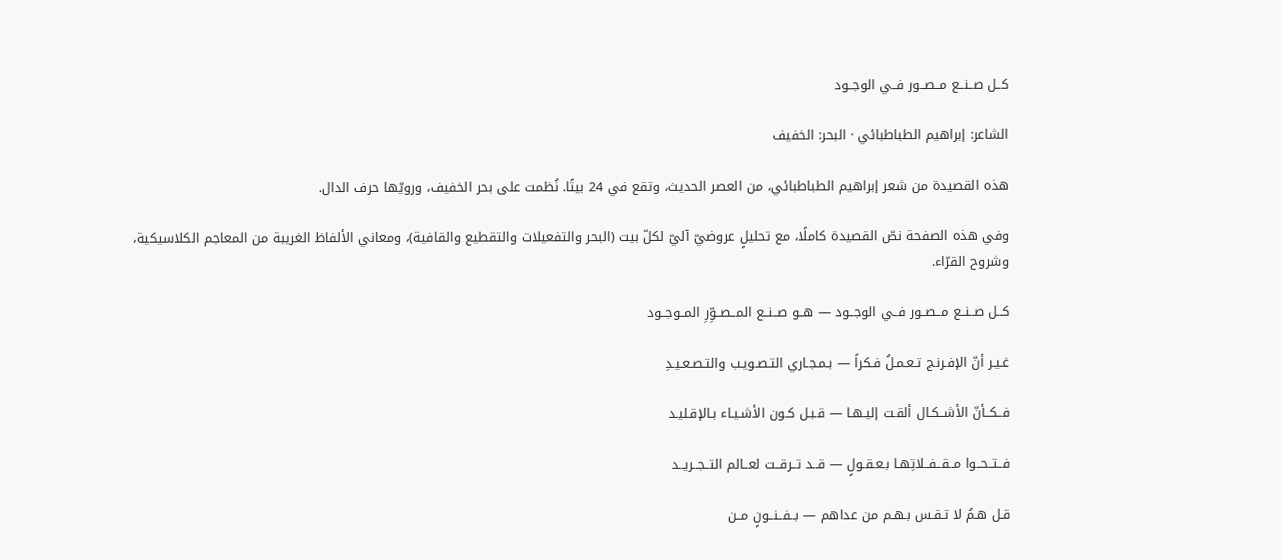كــل صــنــع مــصــور فــي الوجــود

الشاعر: إبراهيم الطباطبائي · البحر: الخفيف

هذه القصيدة من شعر إبراهيم الطباطبائي، من العصر الحديث، وتقع في 24 بيتًا. نُظمت على بحر الخفيف، ورويّها حرف الدال.

وفي هذه الصفحة نصّ القصيدة كاملًا، مع تحليلٍ عروضيّ آليّ لكلّ بيت (البحر والتفعيلات والتقطيع والقافية)، ومعاني الألفاظ الغريبة من المعاجم الكلاسيكية، وشروح القرّاء.

كــل صــنــع مــصــور فــي الوجــود — هــو صــنــع المــصــوِّرِ المــوجــود

غـيـر أنّ الإفـرنـج تـعـمـلُ فـكراً — بـمـجـاري التـصـويـب والتـصـعـيـدِ

فــكــأنّ الأشــكـال ألقـت إليـهـا — قـبـل كـون الأشـيـاء بـالإقـليـد

فــتــحــوا مــقــفــلاتِهـا بـعـقـولٍ — قــد تــرقــت لعــالم التــجــريــد

قـل هـمُ لا تـقـس بـهـم من عداهم — بــفــنــونٍ مــن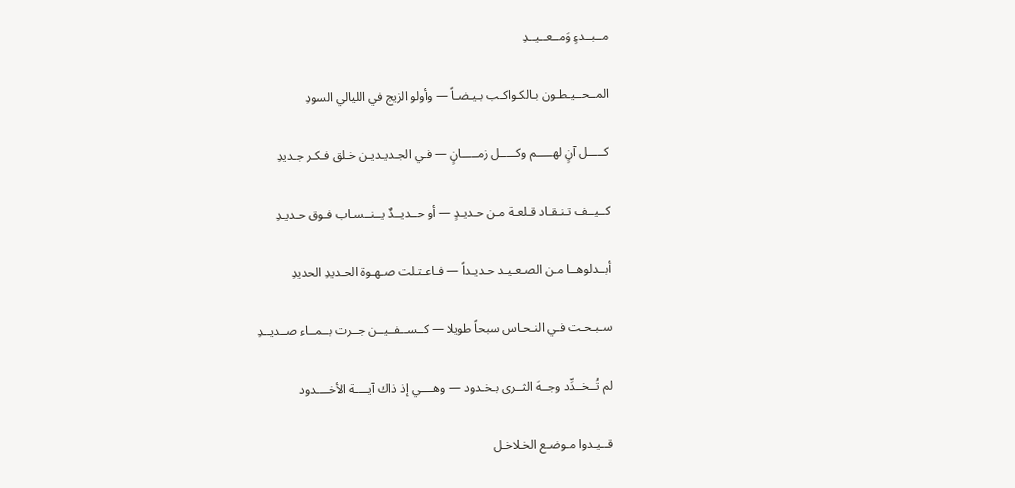مــبــدءٍ وَمــعــيــدِ

المــحــيـطـون بـالكـواكـب بـيـضـاً — وأولو الزيج في الليالي السودِ

كـــــل آنٍ لهـــــم وكـــــل زمـــــانٍ — فـي الجـديـديـن خـلق فـكـر جـديدِ

كــيــف تـنـقـاد قـلعـة مـن حـديـدٍ — أو حــديــدٌ يــنــسـاب فـوق حـديـدِ

أبــدلوهــا مـن الصـعـيـد حـديـداً — فـاعـتـلت صـهـوة الحـديدِ الحديدِ

سـبـحـت فـي النـحـاس سبحاً طويلا — كــســفــيــن جــرت بــمــاء صــديــدِ

لم تُــخــدِّد وجــهَ الثــرى بـخـدود — وهــــي إذ ذاك آيــــة الأخــــدود

قــيـدوا مـوضـع الخـلاخـل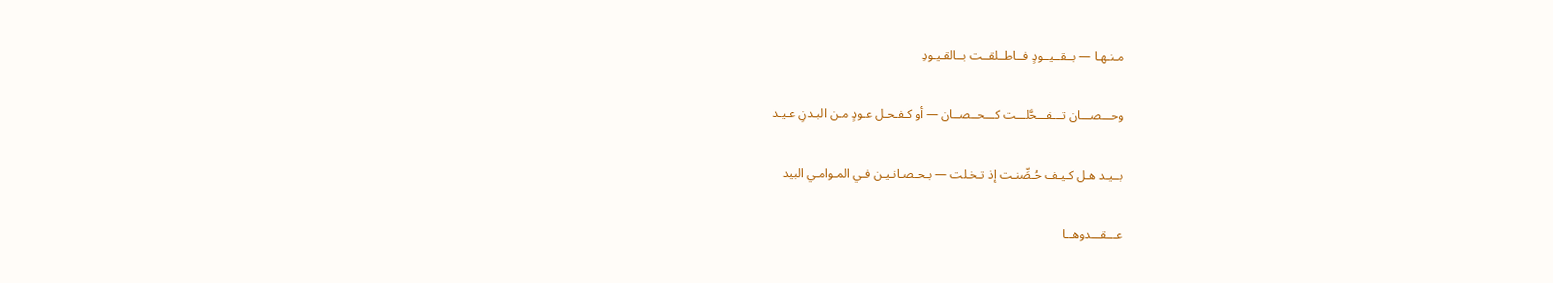مـنـهـا — بــقــيــودٍ فــاطــلقــت بــالقـيـودِ

وحـــصـــان تـــفـــحَّلـــت كـــحــصــان — أو كـفـحـل عـودٍ مـن البـدنِ عـيـد

بــيـد هـل كـيـف حُـصِّنـت إذ تـخـلت — بـحـصـانـيـن فـي المـوامـي البيد

عـــقـــدوهــا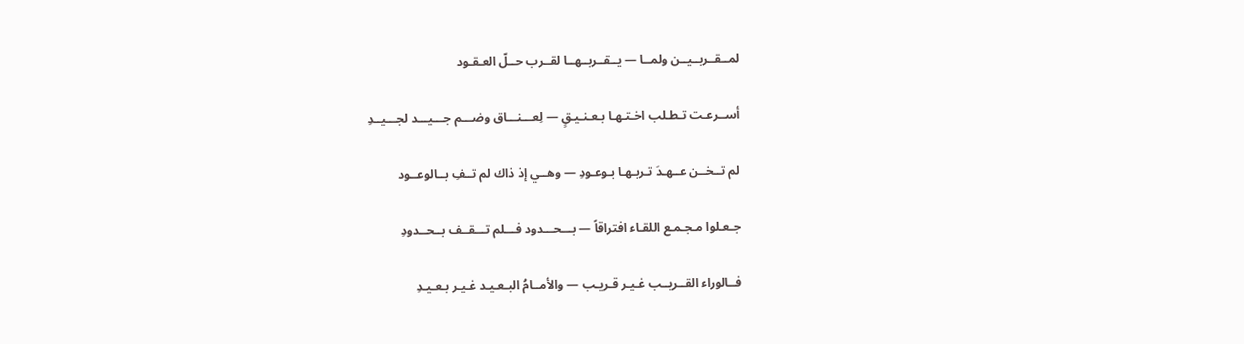لمــقــربــيــن ولمــا — يــقــربــهــا لقــرب حــلّ العـقـود

أســرعـت تـطـلب اخـتـهـا بـعـنـيـقٍ — لِعـــنـــاق وضـــم جـــيـــد لجـــيــدِ

لم تــخــن عــهـدَ تـربـهـا بـوعـودِ — وهــي إذ ذاك لم تــفِ بــالوعــود

جـعـلوا مـجـمـع اللقـاء افتراقاً — بـــحـــدود فـــلم تـــقــف بــحــدودِ

فــالوراء القــريــب غـيـر قـريـب — والأمــامُ البـعـيـد غـيـر بـعـيـدِ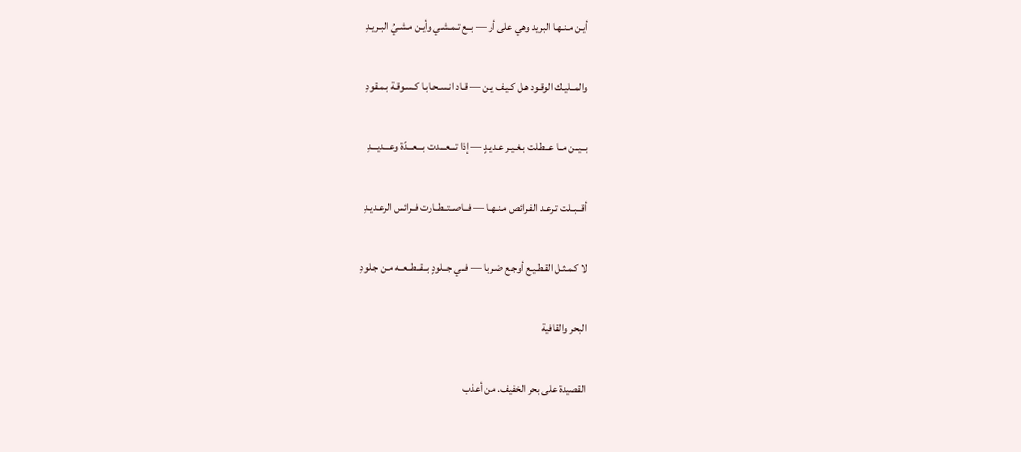أيـن مـنـهـا البريد وهي على أر — بــع تـمـشـي وأيـن مـشـيُ البـريـدِ

والمــليـك الوقـود هـل كـيـف يـن — قـاد انـسـحـابـا كـسـوقـة بـمـقودِ

بــيــن مــا عــطـلت بـغـيـر عـديـدٍ — إذا تـــعـــدت بـــعـــدّة وعـــديـــدِ

أقــبــلت تـرعـد الفـرائص مـنـهـا — فــاصــتــطــارت فــرائس الرعـديـدِ

لا كـمـثـل القـطـيـع أوجـع ضـربا — فــي جــلودٍ بــقــطــعــه مـن جـلودِ

البحر والقافية

القصيدة على بحر الخفيف. من أعذب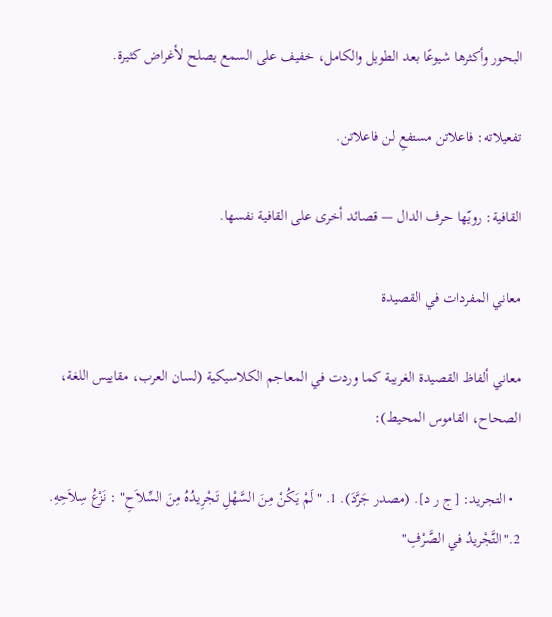البحور وأكثرها شيوعًا بعد الطويل والكامل، خفيف على السمع يصلح لأغراض كثيرة.

تفعيلاته: فاعلاتن مستفعِ لن فاعلاتن.

القافية: رويّها حرف الدال — قصائد أخرى على القافية نفسها.

معاني المفردات في القصيدة

معاني ألفاظ القصيدة الغريبة كما وردت في المعاجم الكلاسيكية (لسان العرب، مقاييس اللغة، الصحاح، القاموس المحيط):

  • التجريد: [ج ر د]. (مصدر جَرَّدَ). 1. "لَمْ يَكُنْ مِنَ السَّهْلِ تَجْرِيدُهُ مِنَ السِّلاَحِ" : نَزْعُ سِلاَحِهِ. 2."التَّجْريدُ في الصَّرْفِ"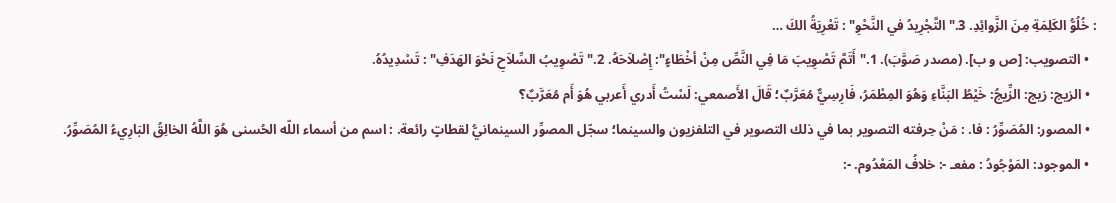: خُلُوُّ الكَلِمَةِ مِنَ الزَّوائِدِ. 3."التَّجْرِيدُ في النَّحْوِ" : تَعْرِيَةُ الكَ …
  • التصويب: [ص و ب]. (مصدر صَوَّبَ). 1."أَتَمَّ تَصْوِيبَ مَا فِي النَّصِّ مِنْ أخْطَاءٍ": إِصْلاَحَهُ. 2."تَصْوِيبُ السِّلاَحِ نَحْوَ الهَدَفِ" : تَسْدِيدُهُ.
  • الزيج: زيج: الزِّيجُ: خَيْطُ البَنَّاءِ وَهُوَ المِطْمَرُ، فَارِسِيٌّ مُعَرَّبٌ؛ قَالَ الأَصمعي: لَسْتُ أَدري أَعربي هُوَ أَم مُعَرَّبٌ؟
  • المصور: المُصَوِّرُ : فا. : مَنْ حِرفته التصوير بما في ذلك التصوير في التلفزيون والسينما؛ سجّل المصوِّر السينمانيُّ لقطاتٍ رائعة. : اسم من أسماء اللّه الحُسنى هُوَ اللَّهُ الخالِقُ البَارِيءُ المُصَوِّرُ.
  • الموجود: المَوْجُودُ : مفعـ -: خلافُ المَعْدُوم. -: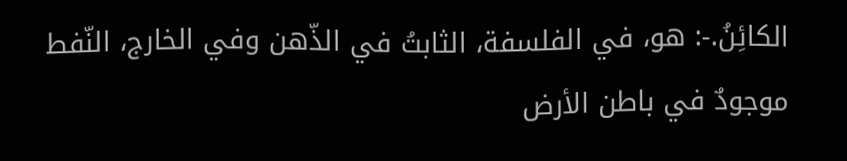الكائِنُ.-: هو، في الفلسفة، الثابتُ في الذّهن وفي الخارج، النّفط موجودٌ في باطن الأرض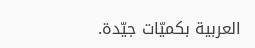العربية بكميّات جيّدة.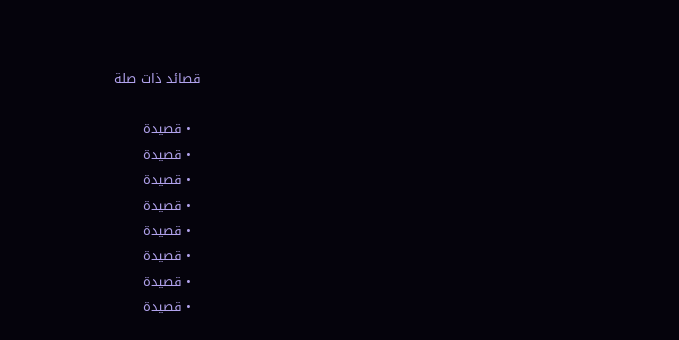قصائد ذات صلة

  • قصيدة
  • قصيدة
  • قصيدة
  • قصيدة
  • قصيدة
  • قصيدة
  • قصيدة
  • قصيدة